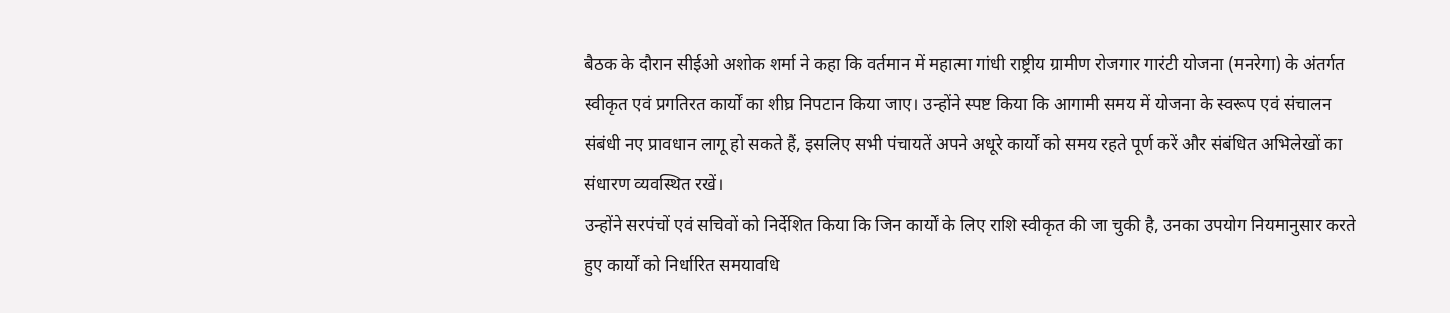बैठक के दौरान सीईओ अशोक शर्मा ने कहा कि वर्तमान में महात्मा गांधी राष्ट्रीय ग्रामीण रोजगार गारंटी योजना (मनरेगा) के अंतर्गत स्वीकृत एवं प्रगतिरत कार्यों का शीघ्र निपटान किया जाए। उन्होंने स्पष्ट किया कि आगामी समय में योजना के स्वरूप एवं संचालन संबंधी नए प्रावधान लागू हो सकते हैं, इसलिए सभी पंचायतें अपने अधूरे कार्यों को समय रहते पूर्ण करें और संबंधित अभिलेखों का संधारण व्यवस्थित रखें।
उन्होंने सरपंचों एवं सचिवों को निर्देशित किया कि जिन कार्यों के लिए राशि स्वीकृत की जा चुकी है, उनका उपयोग नियमानुसार करते हुए कार्यों को निर्धारित समयावधि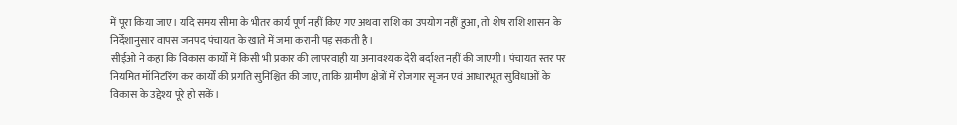में पूरा किया जाए। यदि समय सीमा के भीतर कार्य पूर्ण नहीं किए गए अथवा राशि का उपयोग नहीं हुआ, तो शेष राशि शासन के निर्देशानुसार वापस जनपद पंचायत के खाते में जमा करानी पड़ सकती है।
सीईओ ने कहा कि विकास कार्यों में किसी भी प्रकार की लापरवाही या अनावश्यक देरी बर्दाश्त नहीं की जाएगी। पंचायत स्तर पर नियमित मॉनिटरिंग कर कार्यों की प्रगति सुनिश्चित की जाए, ताकि ग्रामीण क्षेत्रों में रोजगार सृजन एवं आधारभूत सुविधाओं के विकास के उद्देश्य पूरे हो सकें।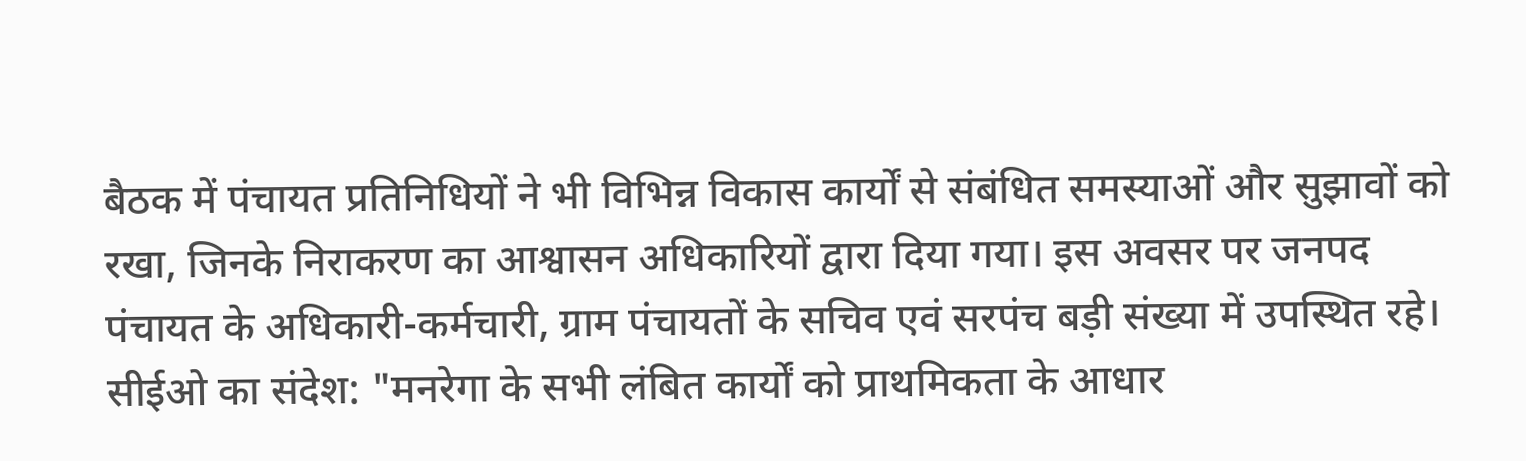बैठक में पंचायत प्रतिनिधियों ने भी विभिन्न विकास कार्यों से संबंधित समस्याओं और सुझावों को रखा, जिनके निराकरण का आश्वासन अधिकारियों द्वारा दिया गया। इस अवसर पर जनपद पंचायत के अधिकारी-कर्मचारी, ग्राम पंचायतों के सचिव एवं सरपंच बड़ी संख्या में उपस्थित रहे।
सीईओ का संदेश: "मनरेगा के सभी लंबित कार्यों को प्राथमिकता के आधार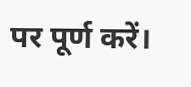पर पूर्ण करें।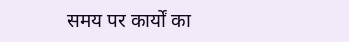समय पर कार्यों का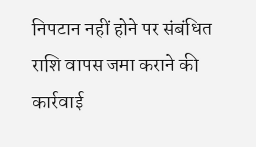निपटान नहीं होने पर संबंधित राशि वापस जमा कराने की कार्रवाई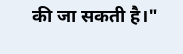की जा सकती है।"